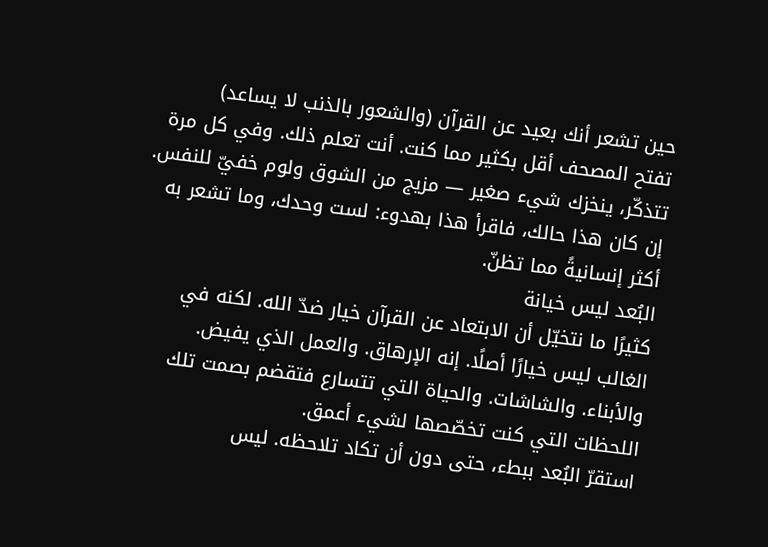حين تشعر أنك بعيد عن القرآن (والشعور بالذنب لا يساعد)
تفتح المصحف أقل بكثير مما كنت. أنت تعلم ذلك. وفي كل مرة تتذكّر، ينخزك شيء صغير — مزيج من الشوق ولوم خفيّ للنفس.
إن كان هذا حالك، فاقرأ هذا بهدوء: لست وحدك، وما تشعر به أكثر إنسانيةً مما تظنّ.
البُعد ليس خيانة
كثيرًا ما نتخيّل أن الابتعاد عن القرآن خيار ضدّ الله. لكنه في الغالب ليس خيارًا أصلًا. إنه الإرهاق. والعمل الذي يفيض. والأبناء. والشاشات. والحياة التي تتسارع فتقضم بصمت تلك اللحظات التي كنت تخصّصها لشيء أعمق.
استقرّ البُعد ببطء، حتى دون أن تكاد تلاحظه. ليس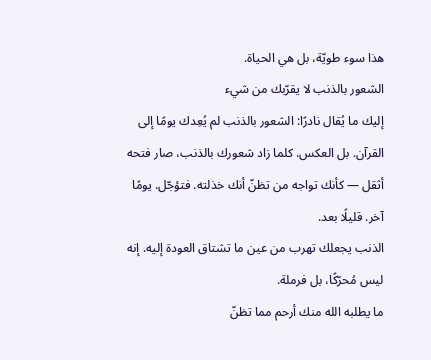هذا سوء طويّة، بل هي الحياة.
الشعور بالذنب لا يقرّبك من شيء
إليك ما يُقال نادرًا: الشعور بالذنب لم يُعِدك يومًا إلى القرآن. بل العكس. كلما زاد شعورك بالذنب، صار فتحه أثقل — كأنك تواجه من تظنّ أنك خذلته. فتؤجّل. يومًا آخر. قليلًا بعد.
الذنب يجعلك تهرب من عين ما تشتاق العودة إليه. إنه ليس مُحرّكًا، بل فرملة.
ما يطلبه الله منك أرحم مما تظنّ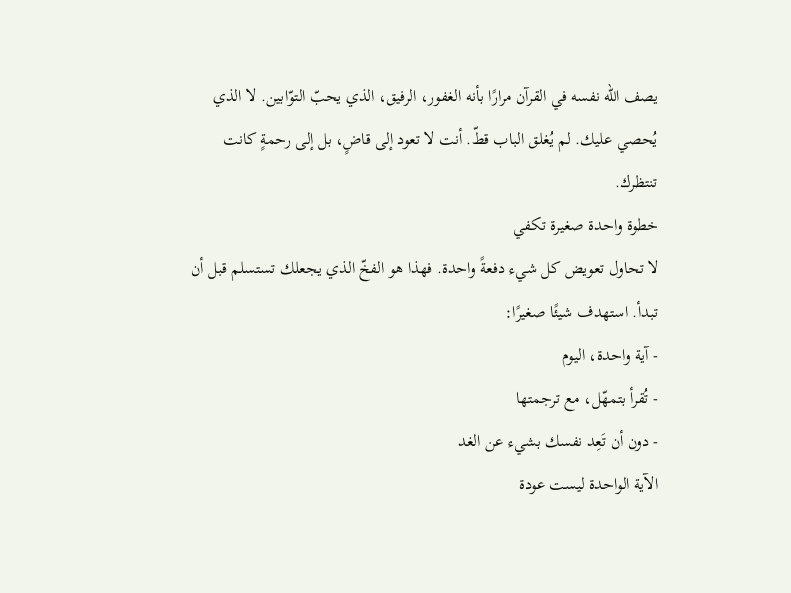يصف الله نفسه في القرآن مرارًا بأنه الغفور، الرفيق، الذي يحبّ التوّابين. لا الذي يُحصي عليك. لم يُغلق الباب قطّ. أنت لا تعود إلى قاضٍ، بل إلى رحمةٍ كانت تنتظرك.
خطوة واحدة صغيرة تكفي
لا تحاول تعويض كل شيء دفعةً واحدة. فهذا هو الفخّ الذي يجعلك تستسلم قبل أن تبدأ. استهدف شيئًا صغيرًا:
- آية واحدة، اليوم
- تُقرأ بتمهّل، مع ترجمتها
- دون أن تَعِد نفسك بشيء عن الغد
الآية الواحدة ليست عودة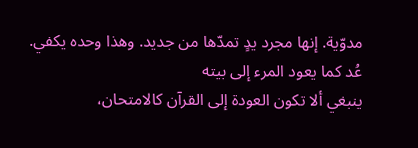مدوّية. إنها مجرد يدٍ تمدّها من جديد. وهذا وحده يكفي.
عُد كما يعود المرء إلى بيته
ينبغي ألا تكون العودة إلى القرآن كالامتحان،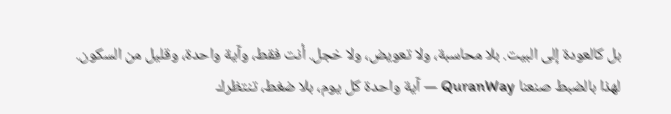بل كالعودة إلى البيت. بلا محاسبة، ولا تعويض، ولا خجل. أنت فقط، وآية واحدة، وقليل من السكون.
لهذا بالضبط صنعنا QuranWay — آية واحدة كل يوم، بلا ضغط، تنتظرك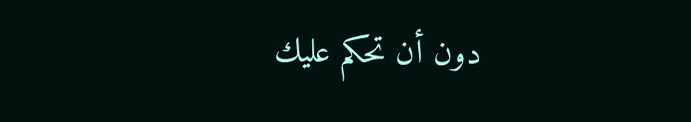دون أن تحكم عليك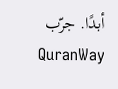أبدًا. جرّب QuranWay